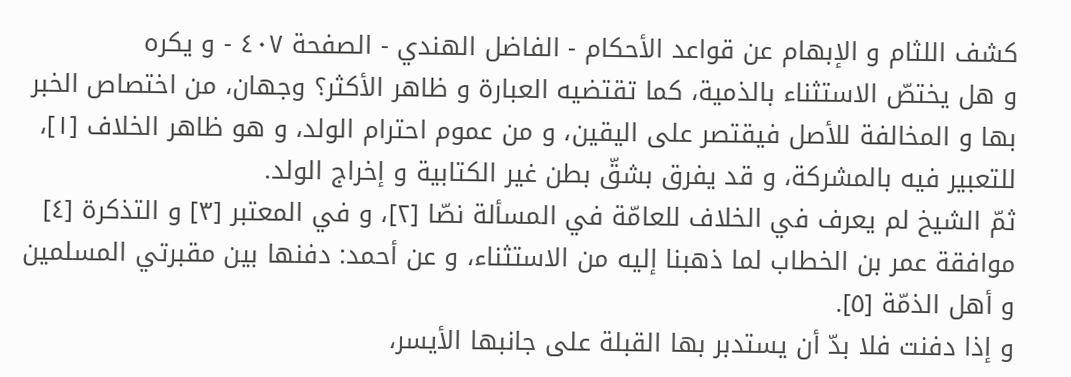كشف اللثام و الإبهام عن قواعد الأحكام - الفاضل الهندي - الصفحة ٤٠٧ - و يكره
و هل يختصّ الاستثناء بالذمية، كما تقتضيه العبارة و ظاهر الأكثر؟ وجهان، من اختصاص الخبر بها و المخالفة للأصل فيقتصر على اليقين، و من عموم احترام الولد، و هو ظاهر الخلاف [١]، للتعبير فيه بالمشركة، و قد يفرق بشقّ بطن غير الكتابية و إخراج الولد.
ثمّ الشيخ لم يعرف في الخلاف للعامّة في المسألة نصّا [٢]، و في المعتبر [٣] و التذكرة [٤] موافقة عمر بن الخطاب لما ذهبنا إليه من الاستثناء، و عن أحمد: دفنها بين مقبرتي المسلمين و أهل الذمّة [٥].
و إذا دفنت فلا بدّ أن يستدبر بها القبلة على جانبها الأيسر،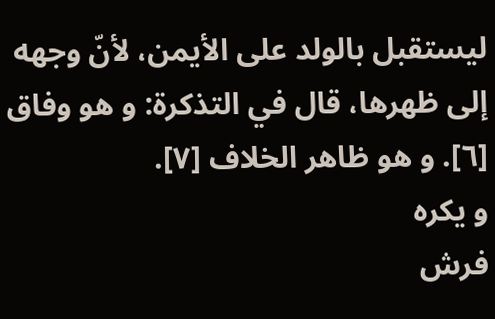ليستقبل بالولد على الأيمن، لأنّ وجهه إلى ظهرها، قال في التذكرة: و هو وفاق [٦]. و هو ظاهر الخلاف [٧].
و يكره
فرش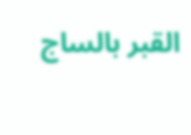القبر بالساج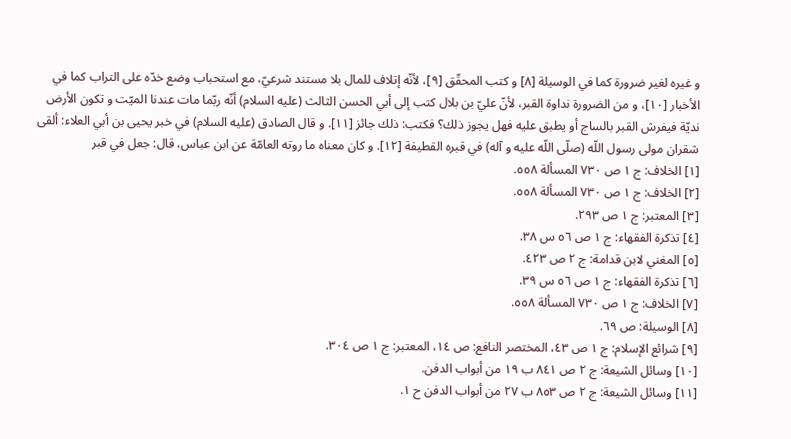و غيره لغير ضرورة كما في الوسيلة [٨] و كتب المحقّق [٩]، لأنّه إتلاف للمال بلا مستند شرعيّ، مع استحباب وضع خدّه على التراب كما في الأخبار [١٠]، و من الضرورة نداوة القبر، لأنّ عليّ بن بلال كتب إلى أبي الحسن الثالث (عليه السلام) أنّه ربّما مات عندنا الميّت و تكون الأرض نديّة فيفرش القبر بالساج أو يطبق عليه فهل يجوز ذلك؟ فكتب: ذلك جائز [١١]. و قال الصادق (عليه السلام) في خبر يحيى بن أبي العلاء: ألقى شقران مولى رسول اللّه (صلّى اللّه عليه و آله) في قبره القطيفة [١٢]. و كان معناه ما روته العامّة عن ابن عباس، قال: جعل في قبر
[١] الخلاف: ج ١ ص ٧٣٠ المسألة ٥٥٨.
[٢] الخلاف: ج ١ ص ٧٣٠ المسألة ٥٥٨.
[٣] المعتبر: ج ١ ص ٢٩٣.
[٤] تذكرة الفقهاء: ج ١ ص ٥٦ س ٣٨.
[٥] المغني لابن قدامة: ج ٢ ص ٤٢٣.
[٦] تذكرة الفقهاء: ج ١ ص ٥٦ س ٣٩.
[٧] الخلاف: ج ١ ص ٧٣٠ المسألة ٥٥٨.
[٨] الوسيلة: ص ٦٩.
[٩] شرائع الإسلام: ج ١ ص ٤٣، المختصر النافع: ص ١٤، المعتبر: ج ١ ص ٣٠٤.
[١٠] وسائل الشيعة: ج ٢ ص ٨٤١ ب ١٩ من أبواب الدفن.
[١١] وسائل الشيعة: ج ٢ ص ٨٥٣ ب ٢٧ من أبواب الدفن ح ١.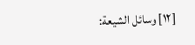[١٢] وسائل الشيعة: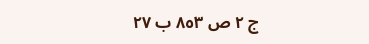ج ٢ ص ٨٥٣ ب ٢٧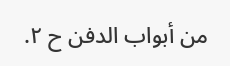من أبواب الدفن ح ٢.